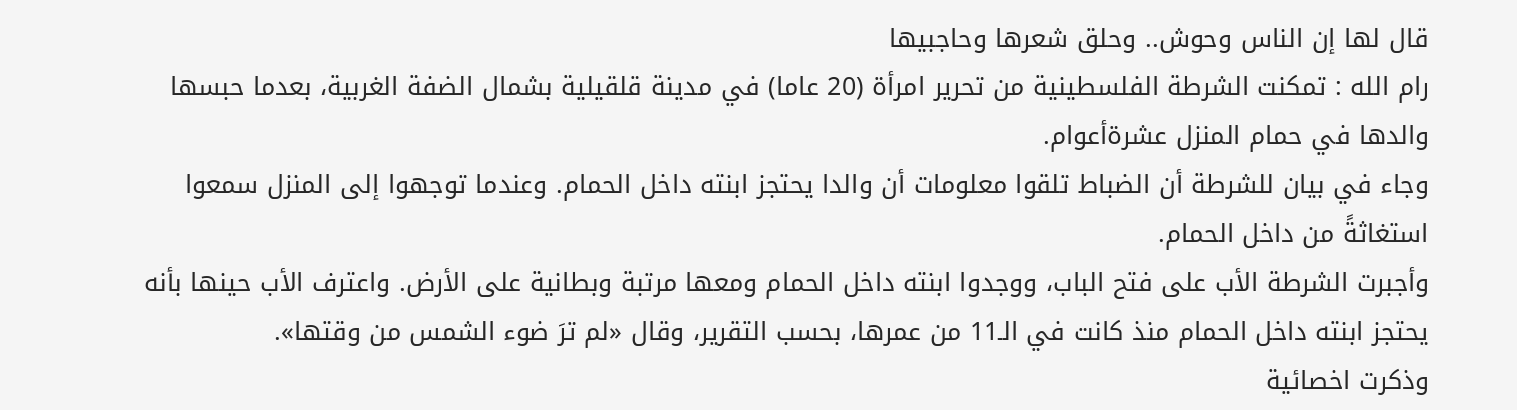قال لها إن الناس وحوش.. وحلق شعرها وحاجبيها
رام الله : تمكنت الشرطة الفلسطينية من تحرير امرأة (20 عاما) في مدينة قلقيلية بشمال الضفة الغربية، بعدما حبسها والدها في حمام المنزل عشرةأعوام.
وجاء في بيان للشرطة أن الضباط تلقوا معلومات أن والدا يحتجز ابنته داخل الحمام. وعندما توجهوا إلى المنزل سمعوا استغاثةً من داخل الحمام.
وأجبرت الشرطة الأب على فتح الباب، ووجدوا ابنته داخل الحمام ومعها مرتبة وبطانية على الأرض. واعترف الأب حينها بأنه يحتجز ابنته داخل الحمام منذ كانت في الـ11 من عمرها، بحسب التقرير، وقال «لم ترَ ضوء الشمس من وقتها».
وذكرت اخصائية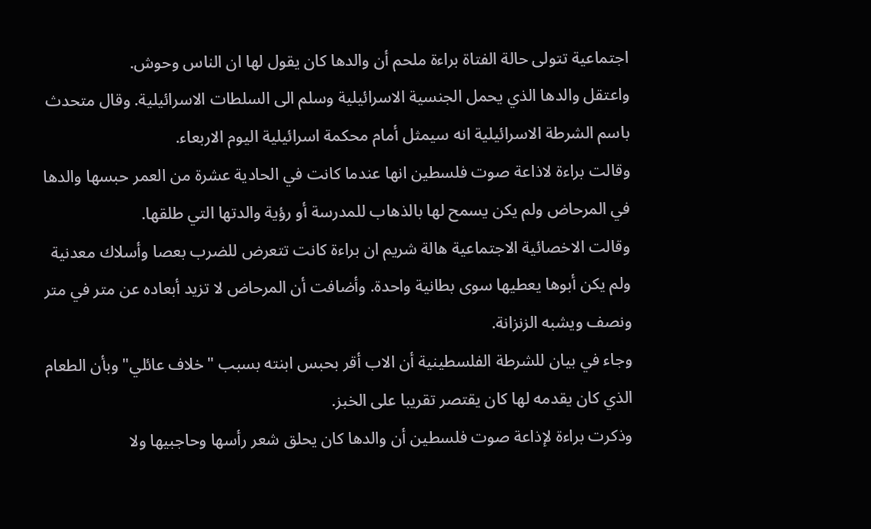اجتماعية تتولى حالة الفتاة براءة ملحم أن والدها كان يقول لها ان الناس وحوش.
واعتقل والدها الذي يحمل الجنسية الاسرائيلية وسلم الى السلطات الاسرائيلية. وقال متحدث باسم الشرطة الاسرائيلية انه سيمثل أمام محكمة اسرائيلية اليوم الاربعاء.
وقالت براءة لاذاعة صوت فلسطين انها عندما كانت في الحادية عشرة من العمر حبسها والدها في المرحاض ولم يكن يسمح لها بالذهاب للمدرسة أو رؤية والدتها التي طلقها.
وقالت الاخصائية الاجتماعية هالة شريم ان براءة كانت تتعرض للضرب بعصا وأسلاك معدنية ولم يكن أبوها يعطيها سوى بطانية واحدة. وأضافت أن المرحاض لا تزيد أبعاده عن متر في متر ونصف ويشبه الزنزانة.
وجاء في بيان للشرطة الفلسطينية أن الاب أقر بحبس ابنته بسبب "خلاف عائلي" وبأن الطعام الذي كان يقدمه لها كان يقتصر تقريبا على الخبز.
وذكرت براءة لإذاعة صوت فلسطين أن والدها كان يحلق شعر رأسها وحاجبيها ولا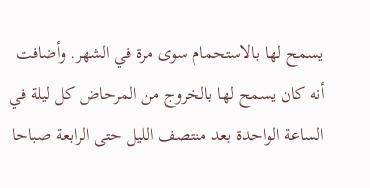يسمح لها بالاستحمام سوى مرة في الشهر. وأضافت أنه كان يسمح لها بالخروج من المرحاض كل ليلة في الساعة الواحدة بعد منتصف الليل حتى الرابعة صباحا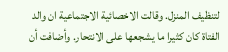لتنظيف المنزل. وقالت الاخصائية الاجتماعية ان والد الفتاة كان كثيرا ما يشجعها على الانتحار. وأضافت أن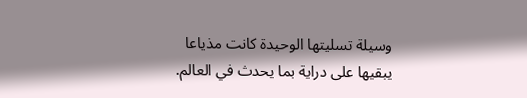وسيلة تسليتها الوحيدة كانت مذياعا يبقيها على دراية بما يحدث في العالم.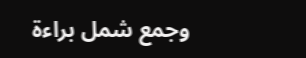وجمع شمل براءة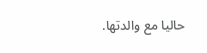حاليا مع والدتها.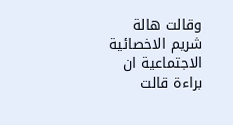وقالت هالة شريم الاخصائية الاجتماعية ان براءة قالت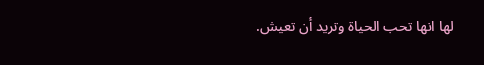لها انها تحب الحياة وتريد أن تعيش.